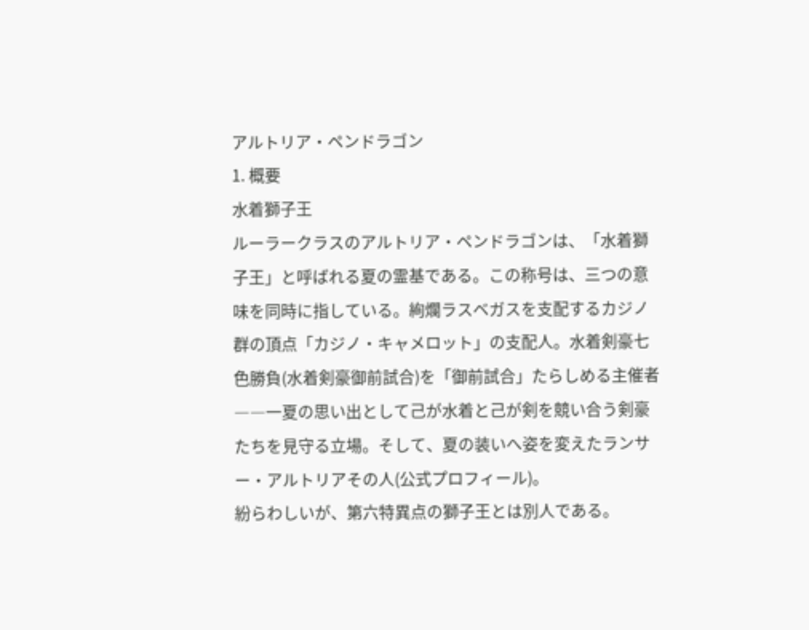アルトリア・ペンドラゴン
1. 概要
水着獅子王
ルーラークラスのアルトリア・ペンドラゴンは、「水着獅子王」と呼ばれる夏の霊基である。この称号は、三つの意味を同時に指している。絢爛ラスベガスを支配するカジノ群の頂点「カジノ・キャメロット」の支配人。水着剣豪七色勝負(水着剣豪御前試合)を「御前試合」たらしめる主催者――一夏の思い出として己が水着と己が剣を競い合う剣豪たちを見守る立場。そして、夏の装いへ姿を変えたランサー・アルトリアその人(公式プロフィール)。
紛らわしいが、第六特異点の獅子王とは別人である。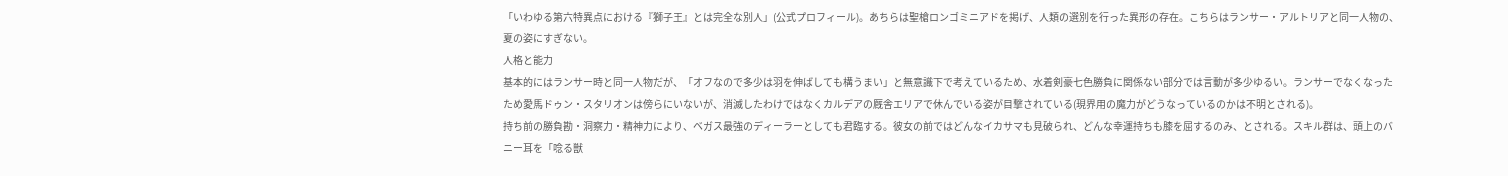「いわゆる第六特異点における『獅子王』とは完全な別人」(公式プロフィール)。あちらは聖槍ロンゴミニアドを掲げ、人類の選別を行った異形の存在。こちらはランサー・アルトリアと同一人物の、夏の姿にすぎない。
人格と能力
基本的にはランサー時と同一人物だが、「オフなので多少は羽を伸ばしても構うまい」と無意識下で考えているため、水着剣豪七色勝負に関係ない部分では言動が多少ゆるい。ランサーでなくなったため愛馬ドゥン・スタリオンは傍らにいないが、消滅したわけではなくカルデアの厩舎エリアで休んでいる姿が目撃されている(現界用の魔力がどうなっているのかは不明とされる)。
持ち前の勝負勘・洞察力・精神力により、ベガス最強のディーラーとしても君臨する。彼女の前ではどんなイカサマも見破られ、どんな幸運持ちも膝を屈するのみ、とされる。スキル群は、頭上のバニー耳を「唸る獣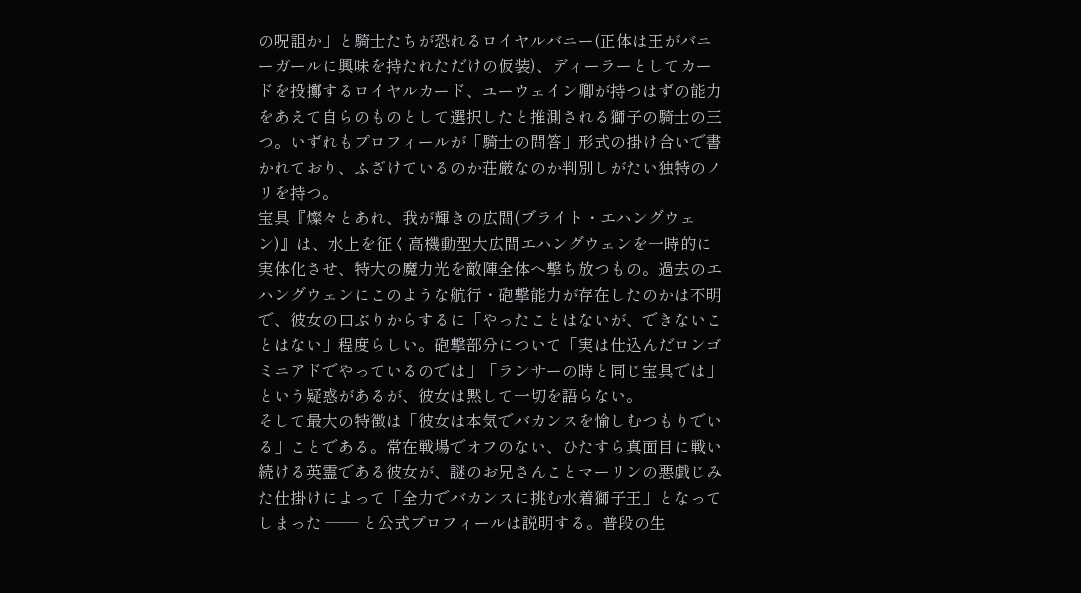の呪詛か」と騎士たちが恐れるロイヤルバニー(正体は王がバニーガールに興味を持たれただけの仮装)、ディーラーとしてカードを投擲するロイヤルカード、ユーウェイン卿が持つはずの能力をあえて自らのものとして選択したと推測される獅子の騎士の三つ。いずれもプロフィールが「騎士の問答」形式の掛け合いで書かれており、ふざけているのか荘厳なのか判別しがたい独特のノリを持つ。
宝具『燦々とあれ、我が輝きの広間(ブライト・エハングウェン)』は、水上を征く高機動型大広間エハングウェンを一時的に実体化させ、特大の魔力光を敵陣全体へ撃ち放つもの。過去のエハングウェンにこのような航行・砲撃能力が存在したのかは不明で、彼女の口ぶりからするに「やったことはないが、できないことはない」程度らしい。砲撃部分について「実は仕込んだロンゴミニアドでやっているのでは」「ランサーの時と同じ宝具では」という疑惑があるが、彼女は黙して一切を語らない。
そして最大の特徴は「彼女は本気でバカンスを愉しむつもりでいる」ことである。常在戦場でオフのない、ひたすら真面目に戦い続ける英霊である彼女が、謎のお兄さんことマーリンの悪戯じみた仕掛けによって「全力でバカンスに挑む水着獅子王」となってしまった ―― と公式プロフィールは説明する。普段の生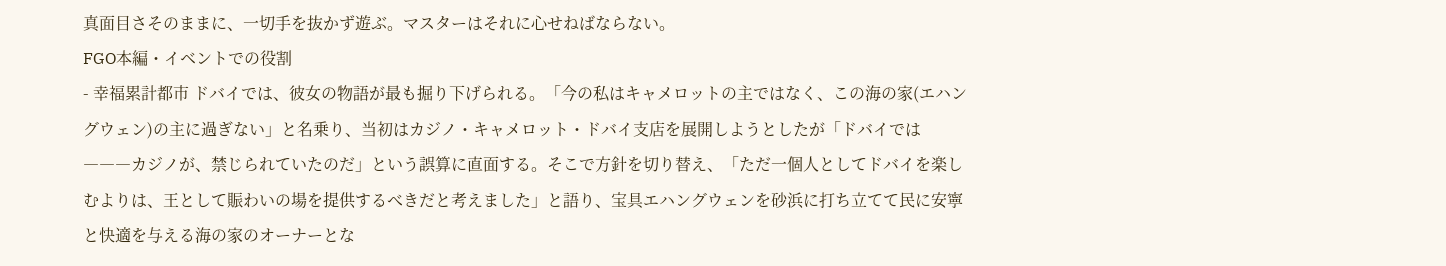真面目さそのままに、一切手を抜かず遊ぶ。マスターはそれに心せねばならない。
FGO本編・イベントでの役割
- 幸福累計都市 ドバイでは、彼女の物語が最も掘り下げられる。「今の私はキャメロットの主ではなく、この海の家(エハングウェン)の主に過ぎない」と名乗り、当初はカジノ・キャメロット・ドバイ支店を展開しようとしたが「ドバイでは―――カジノが、禁じられていたのだ」という誤算に直面する。そこで方針を切り替え、「ただ一個人としてドバイを楽しむよりは、王として賑わいの場を提供するべきだと考えました」と語り、宝具エハングウェンを砂浜に打ち立てて民に安寧と快適を与える海の家のオーナーとな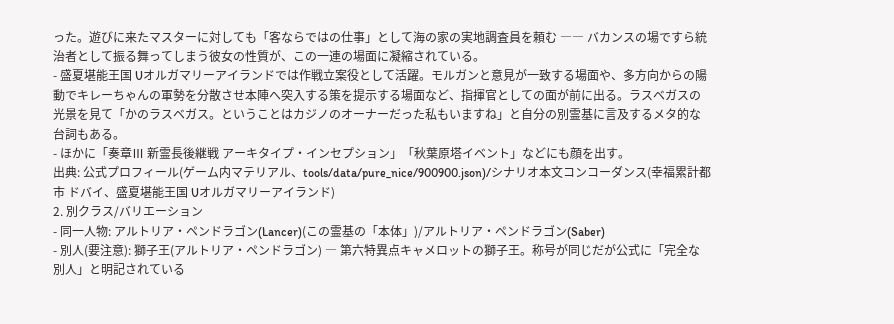った。遊びに来たマスターに対しても「客ならではの仕事」として海の家の実地調査員を頼む ―― バカンスの場ですら統治者として振る舞ってしまう彼女の性質が、この一連の場面に凝縮されている。
- 盛夏堪能王国 Uオルガマリーアイランドでは作戦立案役として活躍。モルガンと意見が一致する場面や、多方向からの陽動でキレーちゃんの軍勢を分散させ本陣へ突入する策を提示する場面など、指揮官としての面が前に出る。ラスベガスの光景を見て「かのラスベガス。ということはカジノのオーナーだった私もいますね」と自分の別霊基に言及するメタ的な台詞もある。
- ほかに「奏章Ⅲ 新霊長後継戦 アーキタイプ・インセプション」「秋葉原塔イベント」などにも顔を出す。
出典: 公式プロフィール(ゲーム内マテリアル、tools/data/pure_nice/900900.json)/シナリオ本文コンコーダンス(幸福累計都市 ドバイ、盛夏堪能王国 Uオルガマリーアイランド)
2. 別クラス/バリエーション
- 同一人物: アルトリア・ペンドラゴン(Lancer)(この霊基の「本体」)/アルトリア・ペンドラゴン(Saber)
- 別人(要注意): 獅子王(アルトリア・ペンドラゴン) ― 第六特異点キャメロットの獅子王。称号が同じだが公式に「完全な別人」と明記されている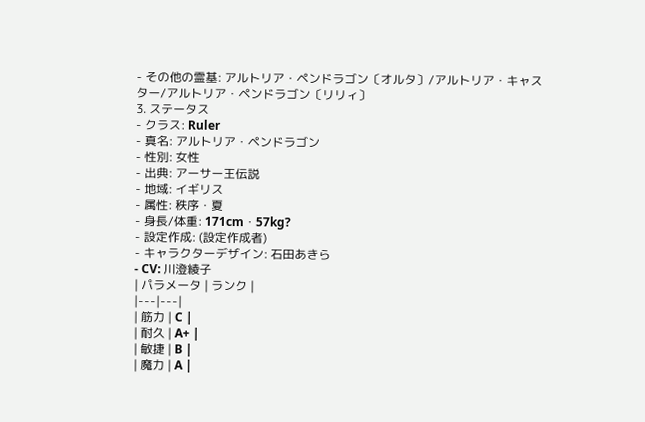- その他の霊基: アルトリア・ペンドラゴン〔オルタ〕/アルトリア・キャスター/アルトリア・ペンドラゴン〔リリィ〕
3. ステータス
- クラス: Ruler
- 真名: アルトリア・ペンドラゴン
- 性別: 女性
- 出典: アーサー王伝説
- 地域: イギリス
- 属性: 秩序・夏
- 身長/体重: 171cm・57kg?
- 設定作成: (設定作成者)
- キャラクターデザイン: 石田あきら
- CV: 川澄綾子
| パラメータ | ランク |
|---|---|
| 筋力 | C |
| 耐久 | A+ |
| 敏捷 | B |
| 魔力 | A |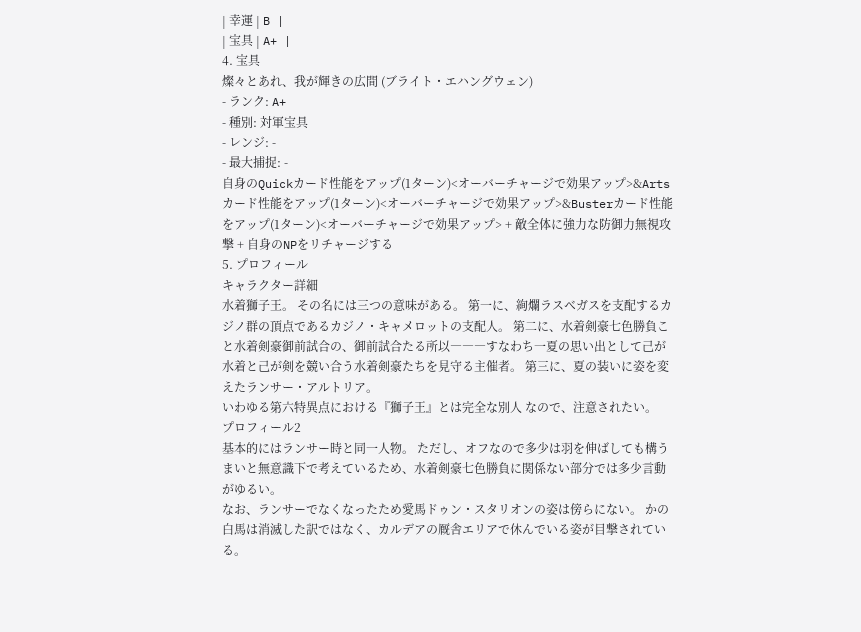| 幸運 | B |
| 宝具 | A+ |
4. 宝具
燦々とあれ、我が輝きの広間 (ブライト・エハングウェン)
- ランク: A+
- 種別: 対軍宝具
- レンジ: -
- 最大捕捉: -
自身のQuickカード性能をアップ(1ターン)<オーバーチャージで効果アップ>&Artsカード性能をアップ(1ターン)<オーバーチャージで効果アップ>&Busterカード性能をアップ(1ターン)<オーバーチャージで効果アップ> + 敵全体に強力な防御力無視攻撃 + 自身のNPをリチャージする
5. プロフィール
キャラクター詳細
水着獅子王。 その名には三つの意味がある。 第一に、絢爛ラスベガスを支配するカジノ群の頂点であるカジノ・キャメロットの支配人。 第二に、水着剣豪七色勝負こと水着剣豪御前試合の、御前試合たる所以―――すなわち一夏の思い出として己が水着と己が剣を競い合う水着剣豪たちを見守る主催者。 第三に、夏の装いに姿を変えたランサー・アルトリア。
いわゆる第六特異点における『獅子王』とは完全な別人 なので、注意されたい。
プロフィール2
基本的にはランサー時と同一人物。 ただし、オフなので多少は羽を伸ばしても構うまいと無意識下で考えているため、水着剣豪七色勝負に関係ない部分では多少言動がゆるい。
なお、ランサーでなくなったため愛馬ドゥン・スタリオンの姿は傍らにない。 かの白馬は消滅した訳ではなく、カルデアの厩舎エリアで休んでいる姿が目撃されている。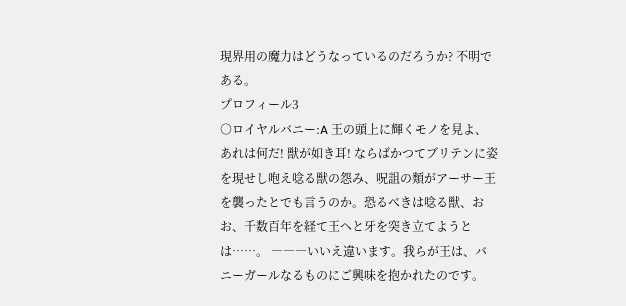現界用の魔力はどうなっているのだろうか? 不明である。
プロフィール3
○ロイヤルバニー:A 王の頭上に輝くモノを見よ、あれは何だ! 獣が如き耳! ならばかつてブリテンに姿を現せし咆え唸る獣の怨み、呪詛の類がアーサー王を襲ったとでも言うのか。恐るべきは唸る獣、おお、千数百年を経て王へと牙を突き立てようとは……。 ―――いいえ違います。我らが王は、バニーガールなるものにご興味を抱かれたのです。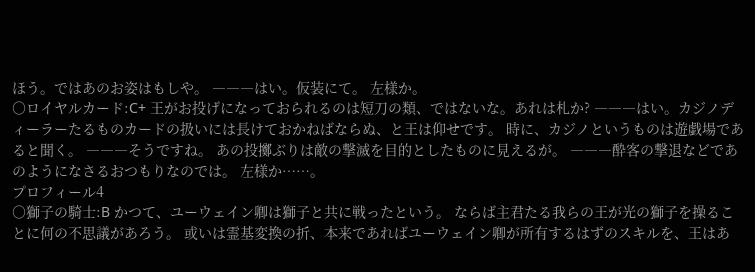ほう。ではあのお姿はもしや。 ―――はい。仮装にて。 左様か。
○ロイヤルカード:C+ 王がお投げになっておられるのは短刀の類、ではないな。あれは札か? ―――はい。カジノディーラーたるものカードの扱いには長けておかねばならぬ、と王は仰せです。 時に、カジノというものは遊戯場であると聞く。 ―――そうですね。 あの投擲ぶりは敵の撃滅を目的としたものに見えるが。 ―――酔客の撃退などであのようになさるおつもりなのでは。 左様か……。
プロフィール4
○獅子の騎士:B かつて、ユーウェイン卿は獅子と共に戦ったという。 ならば主君たる我らの王が光の獅子を操ることに何の不思議があろう。 或いは霊基変換の折、本来であればユーウェイン卿が所有するはずのスキルを、王はあ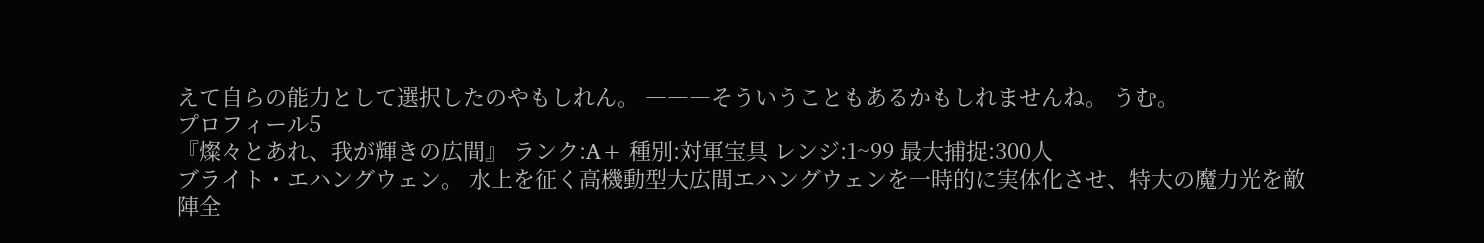えて自らの能力として選択したのやもしれん。 ―――そういうこともあるかもしれませんね。 うむ。
プロフィール5
『燦々とあれ、我が輝きの広間』 ランク:A+ 種別:対軍宝具 レンジ:1~99 最大捕捉:300人
ブライト・エハングウェン。 水上を征く高機動型大広間エハングウェンを一時的に実体化させ、特大の魔力光を敵陣全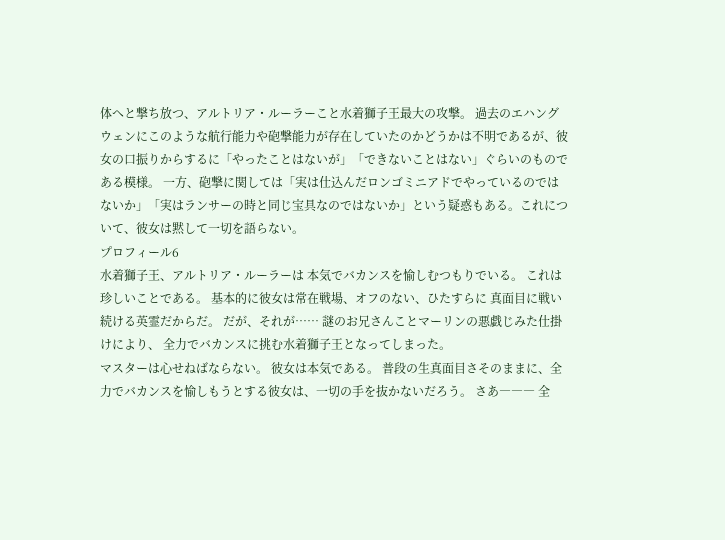体へと撃ち放つ、アルトリア・ルーラーこと水着獅子王最大の攻撃。 過去のエハングウェンにこのような航行能力や砲撃能力が存在していたのかどうかは不明であるが、彼女の口振りからするに「やったことはないが」「できないことはない」ぐらいのものである模様。 一方、砲撃に関しては「実は仕込んだロンゴミニアドでやっているのではないか」「実はランサーの時と同じ宝具なのではないか」という疑惑もある。これについて、彼女は黙して一切を語らない。
プロフィール6
水着獅子王、アルトリア・ルーラーは 本気でバカンスを愉しむつもりでいる。 これは珍しいことである。 基本的に彼女は常在戦場、オフのない、ひたすらに 真面目に戦い続ける英霊だからだ。 だが、それが…… 謎のお兄さんことマーリンの悪戯じみた仕掛けにより、 全力でバカンスに挑む水着獅子王となってしまった。
マスターは心せねばならない。 彼女は本気である。 普段の生真面目さそのままに、全力でバカンスを愉しもうとする彼女は、一切の手を抜かないだろう。 さあ――― 全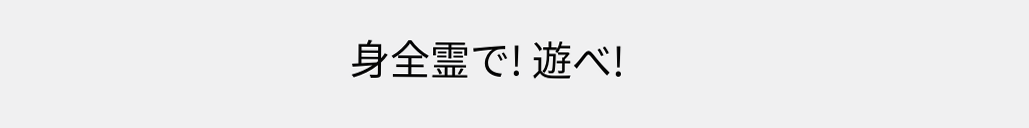身全霊で! 遊べ!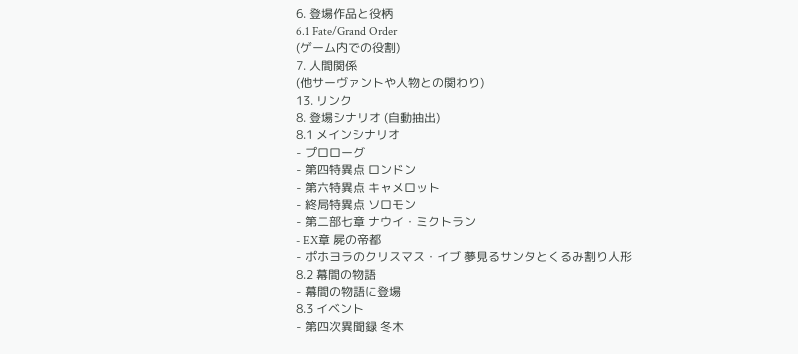6. 登場作品と役柄
6.1 Fate/Grand Order
(ゲーム内での役割)
7. 人間関係
(他サーヴァントや人物との関わり)
13. リンク
8. 登場シナリオ (自動抽出)
8.1 メインシナリオ
- プロローグ
- 第四特異点 ロンドン
- 第六特異点 キャメロット
- 終局特異点 ソロモン
- 第二部七章 ナウイ・ミクトラン
- EX章 屍の帝都
- ポホヨラのクリスマス・イブ 夢見るサンタとくるみ割り人形
8.2 幕間の物語
- 幕間の物語に登場
8.3 イベント
- 第四次異聞録 冬木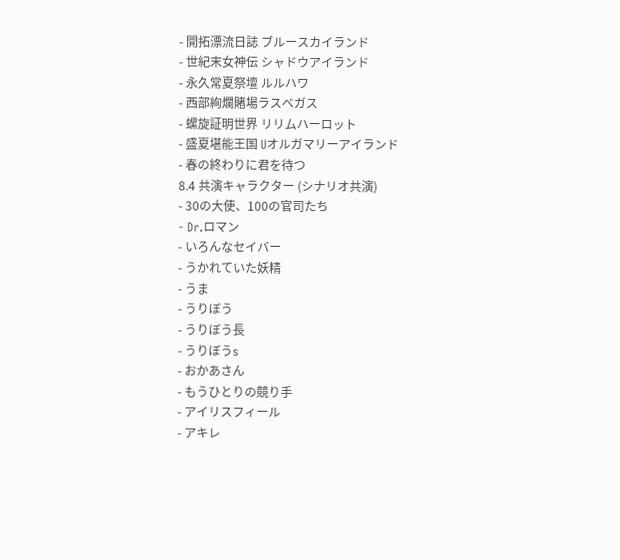- 開拓漂流日誌 ブルースカイランド
- 世紀末女神伝 シャドウアイランド
- 永久常夏祭壇 ルルハワ
- 西部絢爛賭場ラスベガス
- 螺旋証明世界 リリムハーロット
- 盛夏堪能王国 Uオルガマリーアイランド
- 春の終わりに君を待つ
8.4 共演キャラクター (シナリオ共演)
- 30の大使、100の官司たち
- Dr.ロマン
- いろんなセイバー
- うかれていた妖精
- うま
- うりぼう
- うりぼう長
- うりぼうs
- おかあさん
- もうひとりの競り手
- アイリスフィール
- アキレ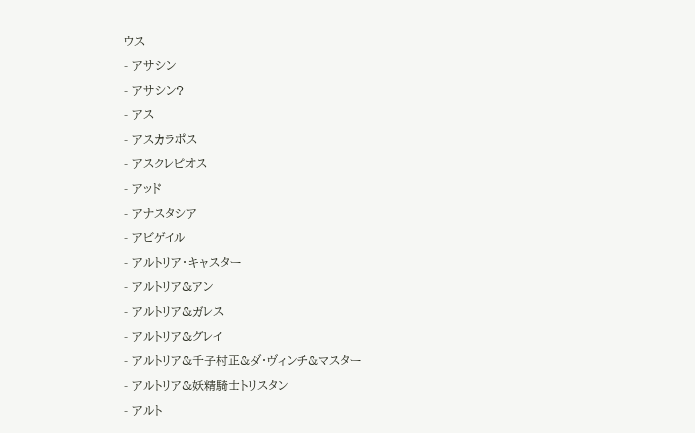ウス
- アサシン
- アサシン?
- アス
- アスカラポス
- アスクレピオス
- アッド
- アナスタシア
- アビゲイル
- アルトリア・キャスター
- アルトリア&アン
- アルトリア&ガレス
- アルトリア&グレイ
- アルトリア&千子村正&ダ・ヴィンチ&マスター
- アルトリア&妖精騎士トリスタン
- アルト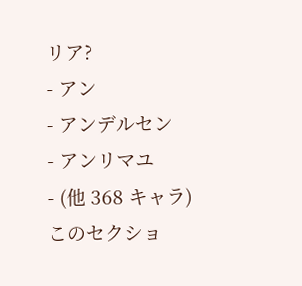リア?
- アン
- アンデルセン
- アンリマユ
- (他 368 キャラ)
このセクショ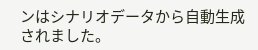ンはシナリオデータから自動生成されました。